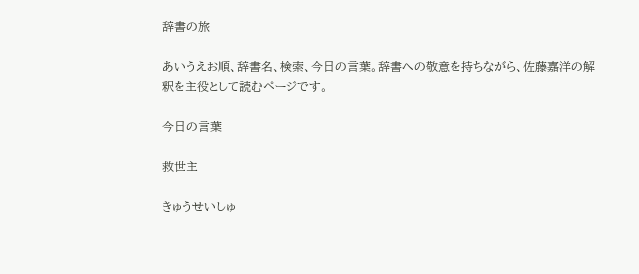辞書の旅

あいうえお順、辞書名、検索、今日の言葉。辞書への敬意を持ちながら、佐藤嘉洋の解釈を主役として読むページです。

今日の言葉

救世主

きゅうせいしゅ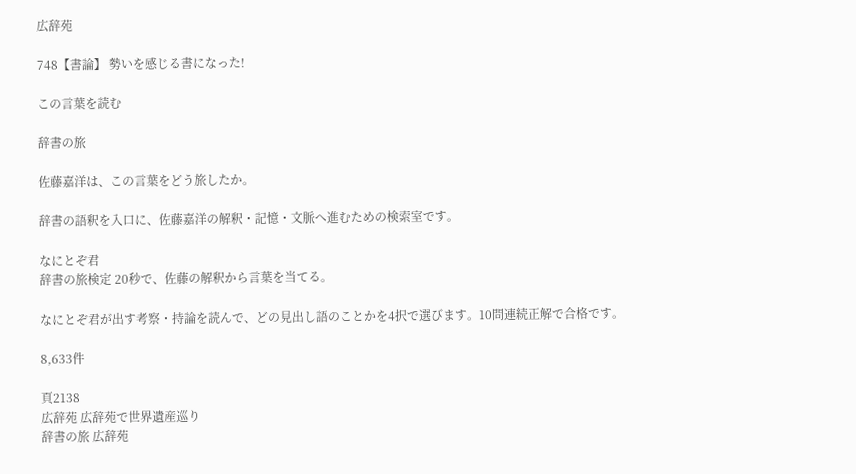広辞苑

748【書論】 勢いを感じる書になった!

この言葉を読む

辞書の旅

佐藤嘉洋は、この言葉をどう旅したか。

辞書の語釈を入口に、佐藤嘉洋の解釈・記憶・文脈へ進むための検索室です。

なにとぞ君
辞書の旅検定 20秒で、佐藤の解釈から言葉を当てる。

なにとぞ君が出す考察・持論を読んで、どの見出し語のことかを4択で選びます。10問連続正解で合格です。

8,633件

頁2138
広辞苑 広辞苑で世界遺産巡り
辞書の旅 広辞苑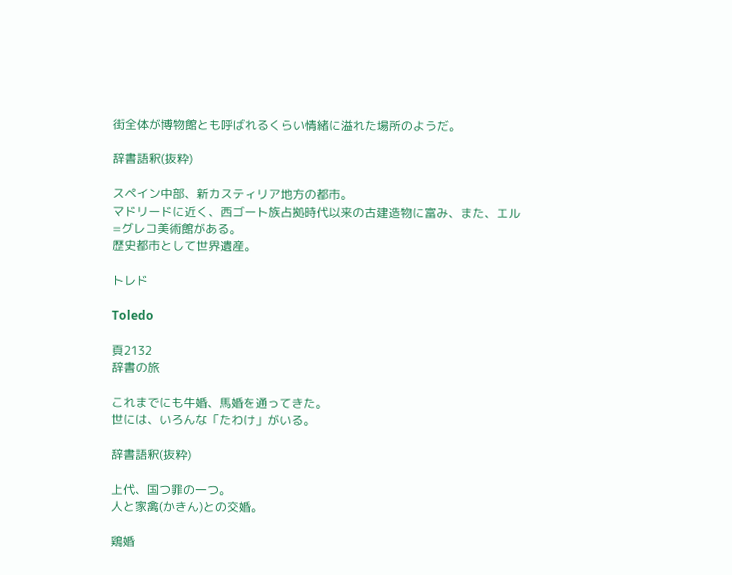街全体が博物館とも呼ばれるくらい情緒に溢れた場所のようだ。

辞書語釈(抜粋)

スペイン中部、新カスティリア地方の都市。
マドリードに近く、西ゴート族占拠時代以来の古建造物に富み、また、エル=グレコ美術館がある。
歴史都市として世界遺産。

トレド

Toledo

頁2132
辞書の旅

これまでにも牛婚、馬婚を通ってきた。
世には、いろんな「たわけ」がいる。

辞書語釈(抜粋)

上代、国つ罪の一つ。
人と家禽(かきん)との交婚。

鶏婚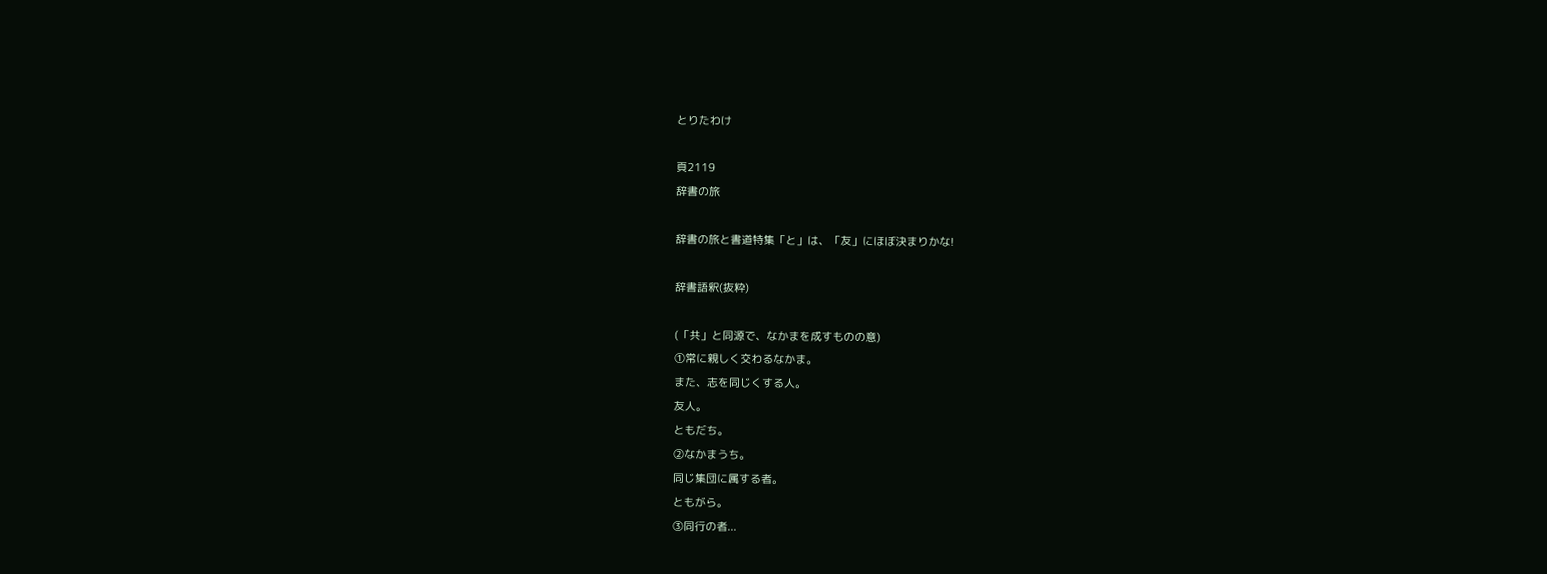とりたわけ

頁2119
辞書の旅

辞書の旅と書道特集「と」は、「友」にほぼ決まりかな!

辞書語釈(抜粋)

(「共」と同源で、なかまを成すものの意)
①常に親しく交わるなかま。
また、志を同じくする人。
友人。
ともだち。
②なかまうち。
同じ集団に属する者。
ともがら。
③同行の者...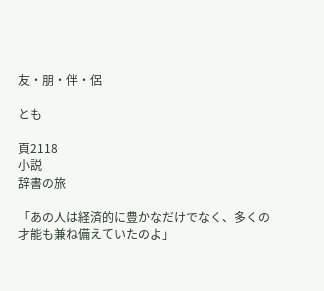友・朋・伴・侶

とも

頁2118
小説
辞書の旅

「あの人は経済的に豊かなだけでなく、多くの才能も兼ね備えていたのよ」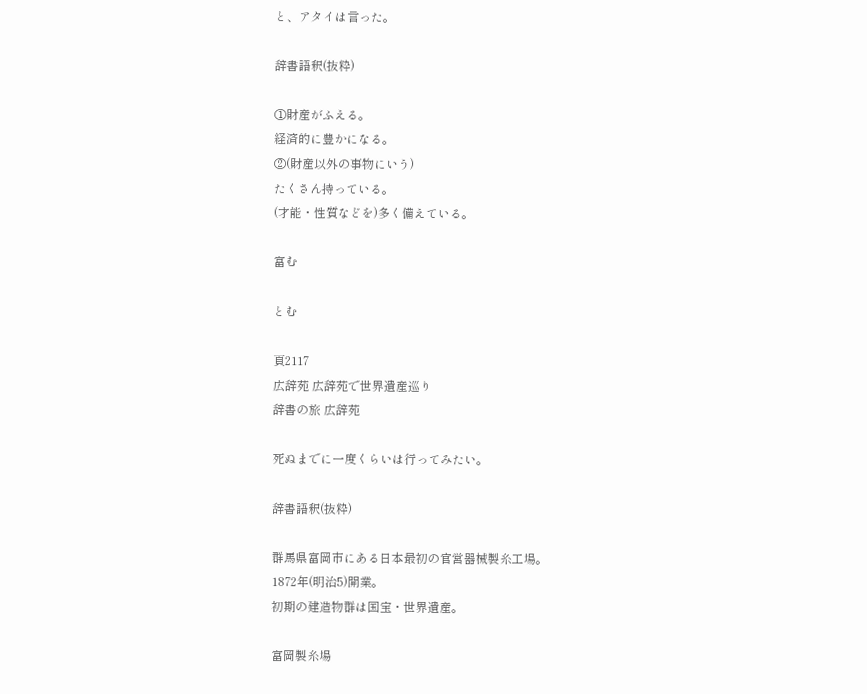と、アタイは言った。

辞書語釈(抜粋)

①財産がふえる。
経済的に豊かになる。
②(財産以外の事物にいう)
たくさん持っている。
(才能・性質などを)多く備えている。

富む

とむ

頁2117
広辞苑 広辞苑で世界遺産巡り
辞書の旅 広辞苑

死ぬまでに一度くらいは行ってみたい。

辞書語釈(抜粋)

群馬県富岡市にある日本最初の官営器械製糸工場。
1872年(明治5)開業。
初期の建造物群は国宝・世界遺産。

富岡製糸場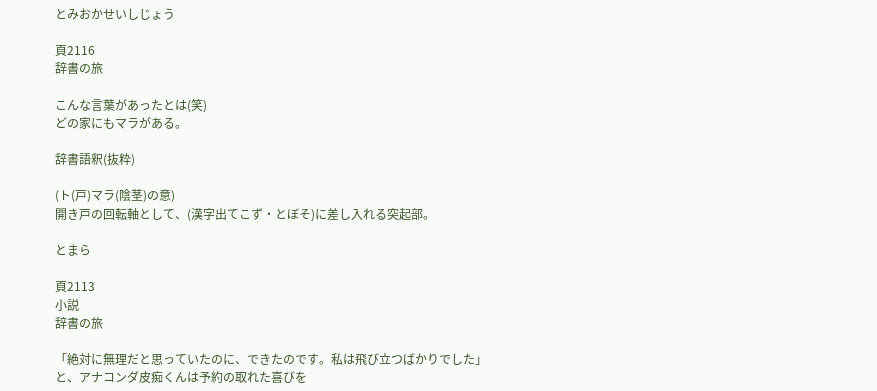とみおかせいしじょう

頁2116
辞書の旅

こんな言葉があったとは(笑)
どの家にもマラがある。

辞書語釈(抜粋)

(ト(戸)マラ(陰茎)の意)
開き戸の回転軸として、(漢字出てこず・とぼそ)に差し入れる突起部。

とまら

頁2113
小説
辞書の旅

「絶対に無理だと思っていたのに、できたのです。私は飛び立つばかりでした」
と、アナコンダ皮痴くんは予約の取れた喜びを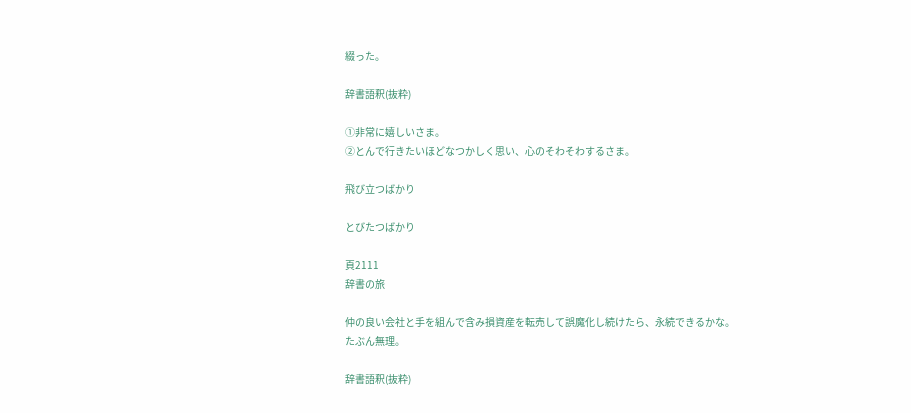綴った。

辞書語釈(抜粋)

①非常に嬉しいさま。
②とんで行きたいほどなつかしく思い、心のそわそわするさま。

飛び立つばかり

とびたつばかり

頁2111
辞書の旅

仲の良い会社と手を組んで含み損資産を転売して誤魔化し続けたら、永続できるかな。
たぶん無理。

辞書語釈(抜粋)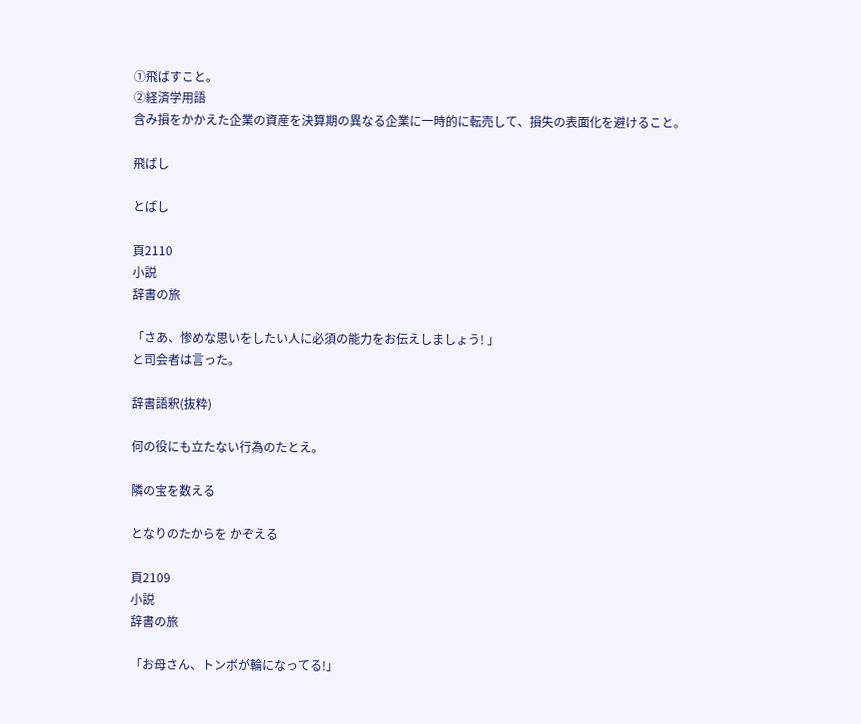①飛ばすこと。
②経済学用語
含み損をかかえた企業の資産を決算期の異なる企業に一時的に転売して、損失の表面化を避けること。

飛ばし

とばし

頁2110
小説
辞書の旅

「さあ、惨めな思いをしたい人に必須の能力をお伝えしましょう! 」
と司会者は言った。

辞書語釈(抜粋)

何の役にも立たない行為のたとえ。

隣の宝を数える

となりのたからを かぞえる

頁2109
小説
辞書の旅

「お母さん、トンボが輪になってる!」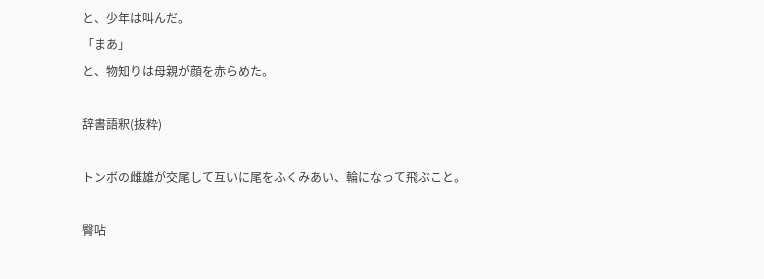と、少年は叫んだ。
「まあ」
と、物知りは母親が顔を赤らめた。

辞書語釈(抜粋)

トンボの雌雄が交尾して互いに尾をふくみあい、輪になって飛ぶこと。

臀呫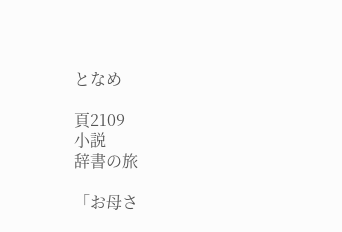となめ

頁2109
小説
辞書の旅

「お母さ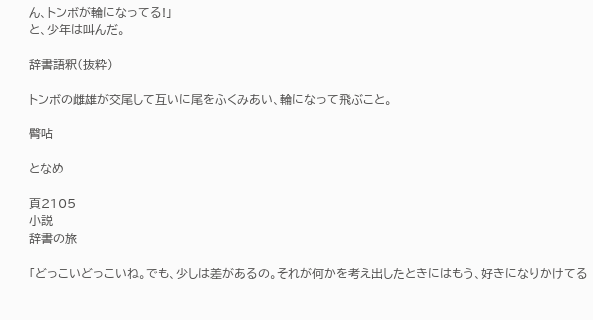ん、トンボが輪になってる!」
と、少年は叫んだ。

辞書語釈(抜粋)

トンボの雌雄が交尾して互いに尾をふくみあい、輪になって飛ぶこと。

臀呫

となめ

頁2105
小説
辞書の旅

「どっこいどっこいね。でも、少しは差があるの。それが何かを考え出したときにはもう、好きになりかけてる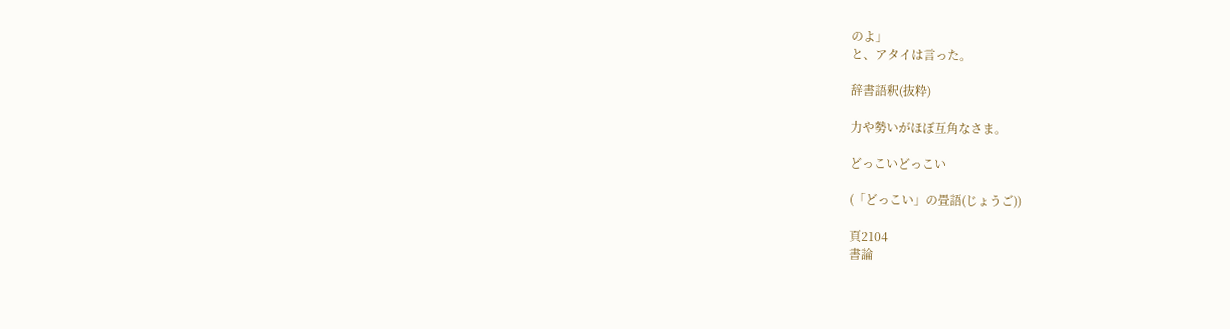のよ」
と、アタイは言った。

辞書語釈(抜粋)

力や勢いがほぼ互角なさま。

どっこいどっこい

(「どっこい」の畳語(じょうご))

頁2104
書論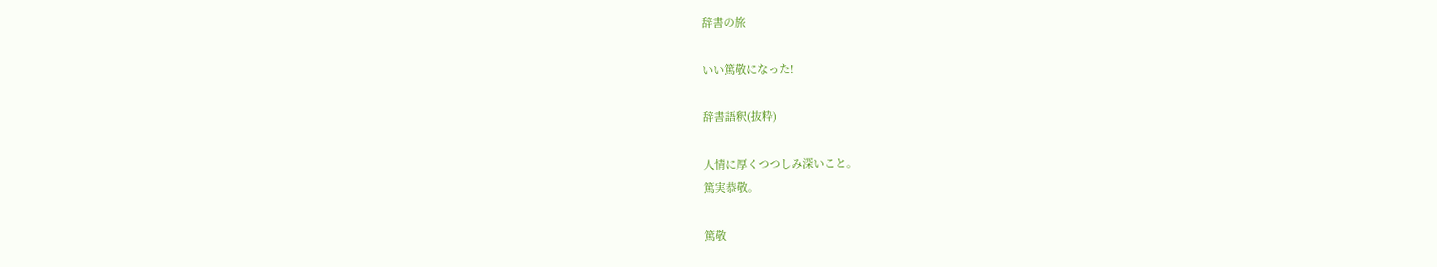辞書の旅

いい篤敬になった!

辞書語釈(抜粋)

人情に厚くつつしみ深いこと。
篤実恭敬。

篤敬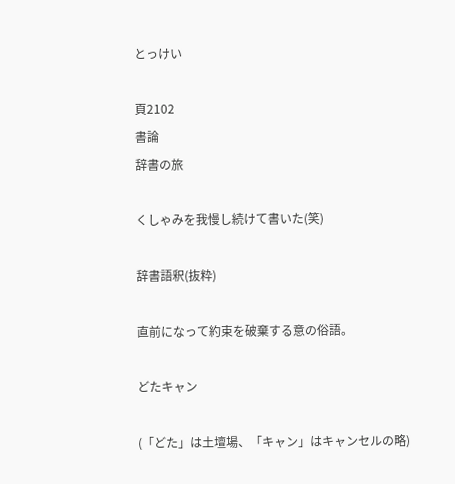とっけい

頁2102
書論
辞書の旅

くしゃみを我慢し続けて書いた(笑)

辞書語釈(抜粋)

直前になって約束を破棄する意の俗語。

どたキャン

(「どた」は土壇場、「キャン」はキャンセルの略)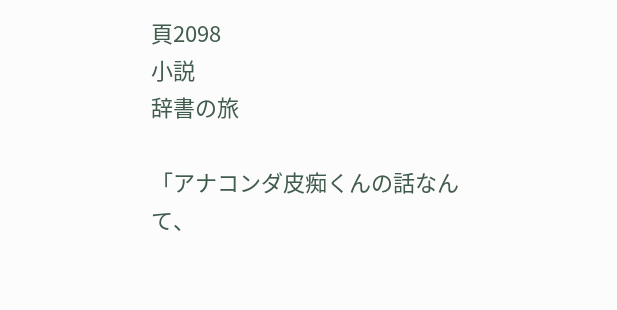頁2098
小説
辞書の旅

「アナコンダ皮痴くんの話なんて、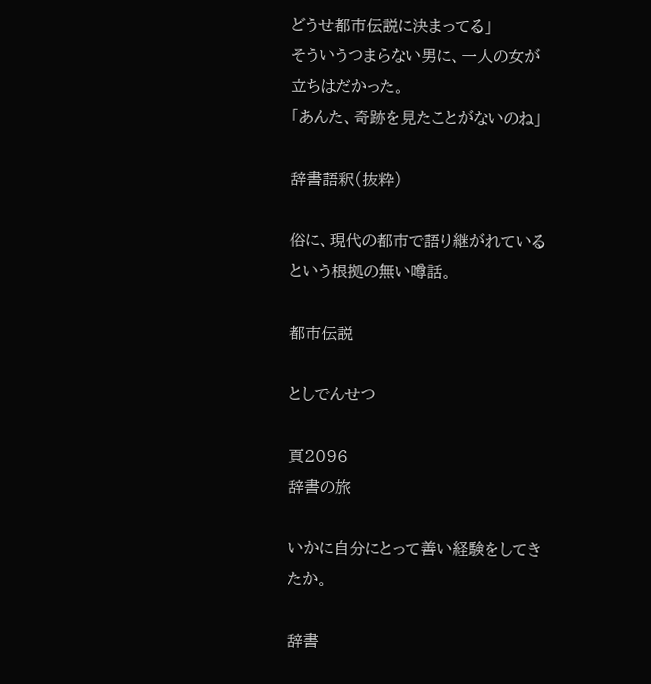どうせ都市伝説に決まってる」
そういうつまらない男に、一人の女が立ちはだかった。
「あんた、奇跡を見たことがないのね」

辞書語釈(抜粋)

俗に、現代の都市で語り継がれているという根拠の無い噂話。

都市伝説

としでんせつ

頁2096
辞書の旅

いかに自分にとって善い経験をしてきたか。

辞書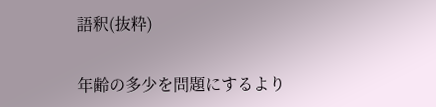語釈(抜粋)

年齢の多少を問題にするより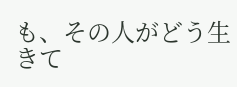も、その人がどう生きて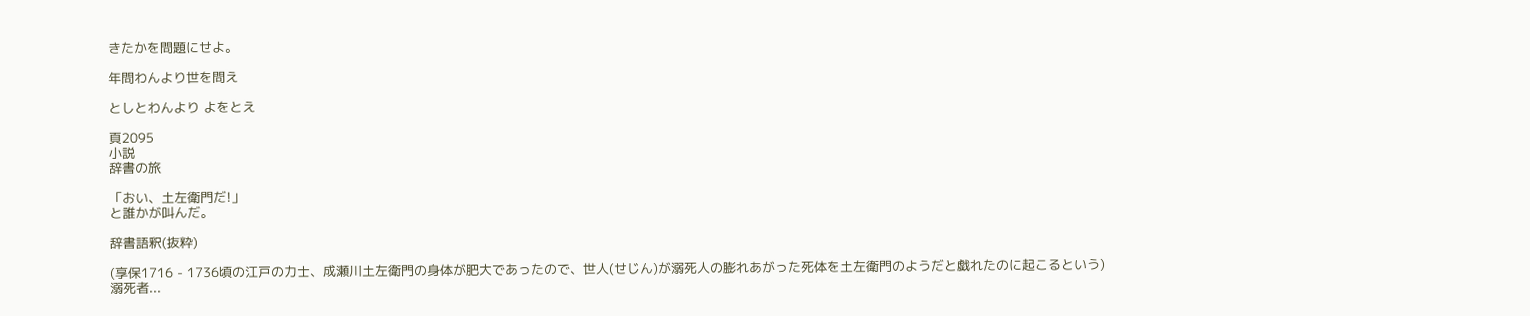きたかを問題にせよ。

年問わんより世を問え

としとわんより よをとえ

頁2095
小説
辞書の旅

「おい、土左衛門だ!」
と誰かが叫んだ。

辞書語釈(抜粋)

(享保1716 - 1736頃の江戸の力士、成瀬川土左衛門の身体が肥大であったので、世人(せじん)が溺死人の膨れあがった死体を土左衛門のようだと戯れたのに起こるという)
溺死者...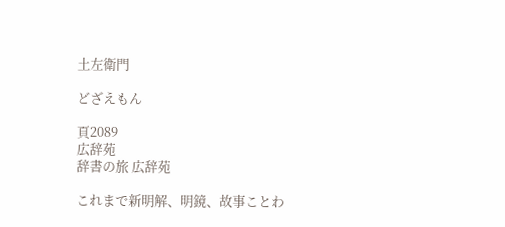土左衛門

どざえもん

頁2089
広辞苑
辞書の旅 広辞苑

これまで新明解、明鏡、故事ことわ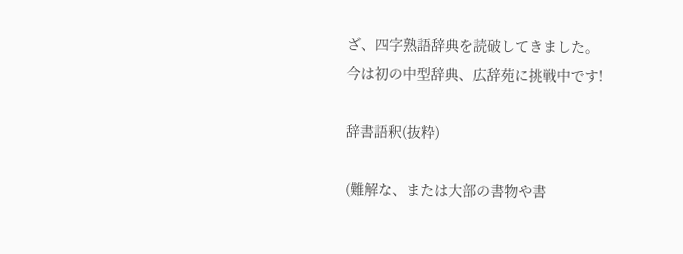ざ、四字熟語辞典を読破してきました。
今は初の中型辞典、広辞苑に挑戦中です!

辞書語釈(抜粋)

(難解な、または大部の書物や書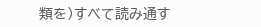類を)すべて読み通す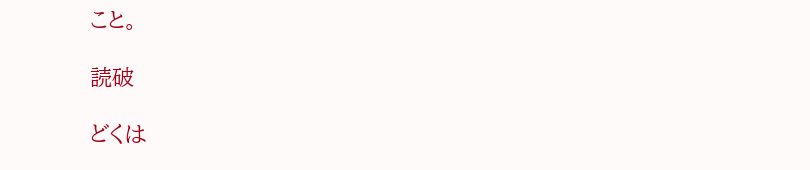こと。

読破

どくは